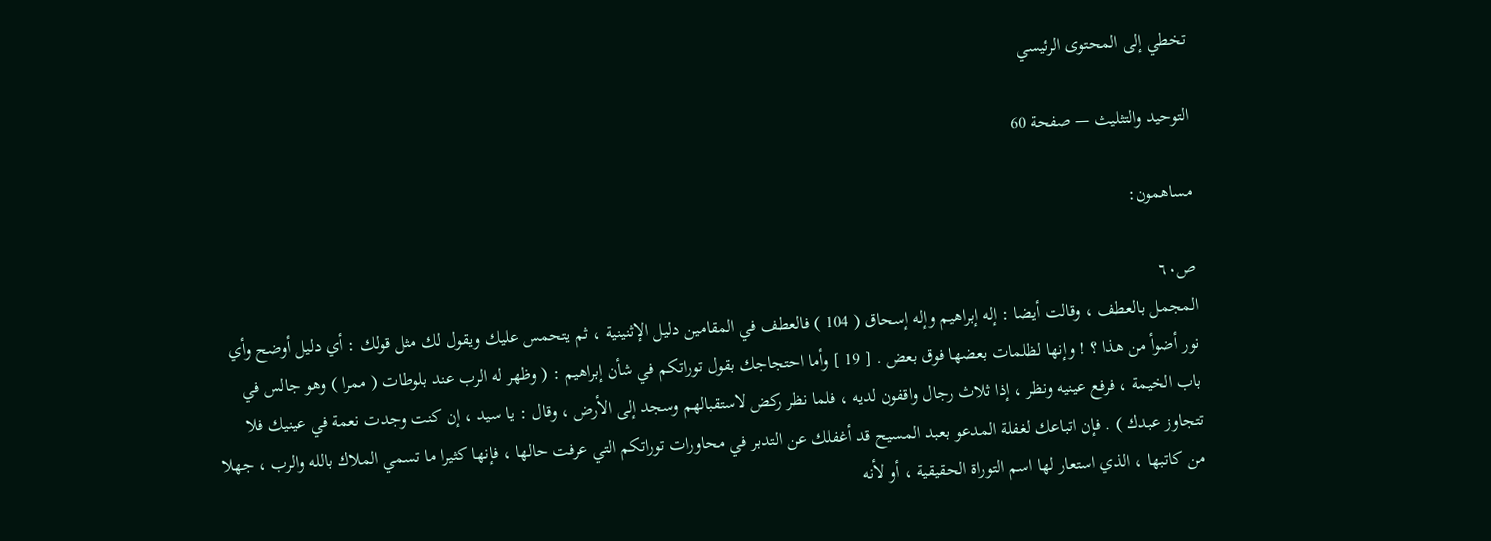تخطي إلى المحتوى الرئيسي

التوحيد والتثليث — صفحة 60

مساهمون:

ص٦٠
المجمل بالعطف ، وقالت أيضا : إله إبراهيم وإله إسحاق ( 104 ) فالعطف في المقامين دليل الإثنينية ، ثم يتحمس عليك ويقول لك مثل قولك : أي دليل أوضح وأي نور أضوأ من هذا ؟ ! وإنها لظلمات بعضها فوق بعض . [ 19 ] وأما احتجاجك بقول توراتكم في شأن إبراهيم : ( وظهر له الرب عند بلوطات ( ممرا ) وهو جالس في باب الخيمة ، فرفع عينيه ونظر ، إذا ثلاث رجال واقفون لديه ، فلما نظر ركض لاستقبالهم وسجد إلى الأرض ، وقال : يا سيد ، إن كنت وجدت نعمة في عينيك فلا تتجاوز عبدك ) . فإن اتباعك لغفلة المدعو بعبد المسيح قد أغفلك عن التدبر في محاورات توراتكم التي عرفت حالها ، فإنها كثيرا ما تسمي الملاك بالله والرب ، جهلا من كاتبها ، الذي استعار لها اسم التوراة الحقيقية ، أو لأنه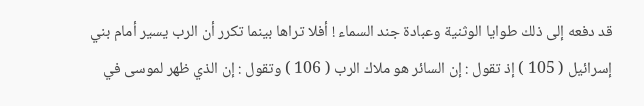قد دفعه إلى ذلك طوايا الوثنية وعبادة جند السماء ! أفلا تراها بينما تكرر أن الرب يسير أمام بني إسرائيل ( 105 ) إذ تقول : إن السائر هو ملاك الرب ( 106 ) وتقول : إن الذي ظهر لموسى في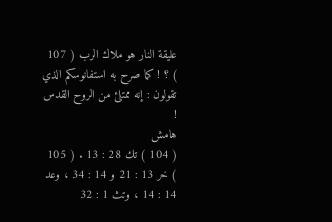عليقة النار هو ملاك الرب ( 107 ) ؟ ! كما صرح به استفانوسكم الذي تقولون : إنه ممتلئ من الروح القدس !
هامش
( 104 ) تك 28 : 13 . ( 105 ) خر 13 : 21 و 14 : 34 ، وعد 14 : 14 ، وتث 1 : 32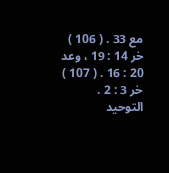مع 33 . ( 106 ) خر 14 : 19 ، وعد 20 : 16 . ( 107 ) خر 3 : 2 .
التوحيد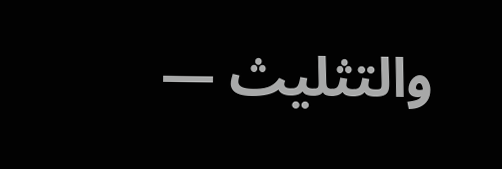والتثليث —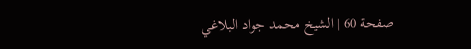صفحة 60 | الشيخ محمد جواد البلاغي